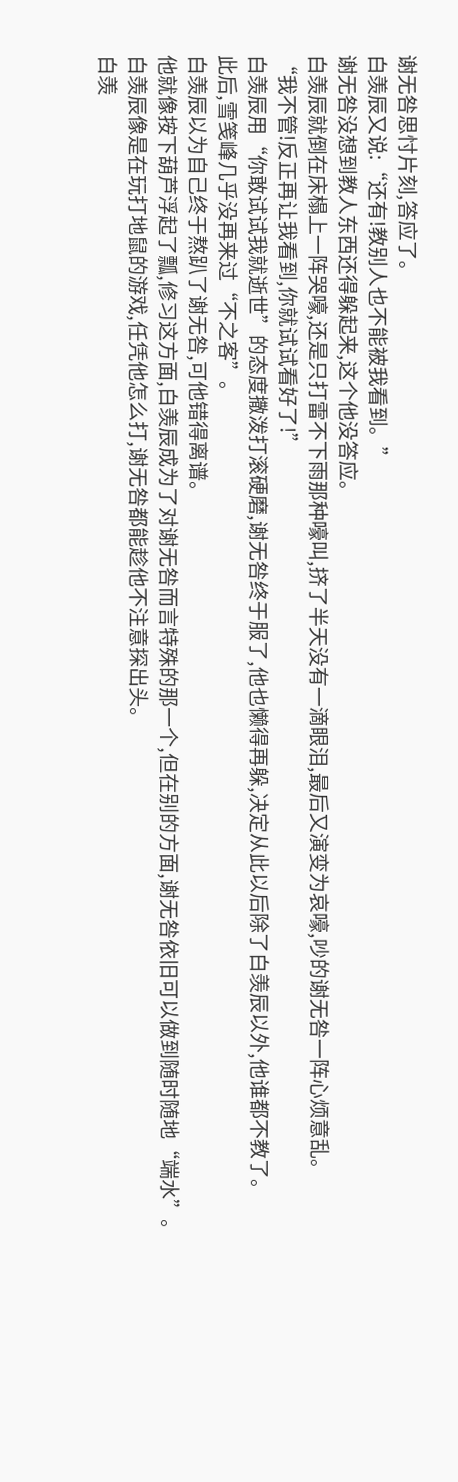谢无咎思忖片刻,答应了。
白羡辰又说:“还有!教别人也不能被我看到。”
谢无咎没想到教人东西还得躲起来,这个他没答应。
白羡辰就倒在床榻上一阵哭嚎,还是只打雷不下雨那种嚎叫,挤了半天没有一滴眼泪,最后又演变为哀嚎,吵的谢无咎一阵心烦意乱。
“我不管!反正再让我看到,你就试试看好了!”
白羡辰用“你敢试试我就逝世”的态度撒泼打滚硬磨,谢无咎终于服了,他也懒得再躲,决定从此以后除了白羡辰以外,他谁都不教了。
此后,雪笺峰几乎没再来过“不之客”。
白羡辰以为自己终于熬趴了谢无咎,可他错得离谱。
他就像按下葫芦浮起了瓢,修习这方面,白羡辰成为了对谢无咎而言特殊的那一个,但在别的方面,谢无咎依旧可以做到随时随地“端水”。
白羡辰像是在玩打地鼠的游戏,任凭他怎么打,谢无咎都能趁他不注意探出头。
白羡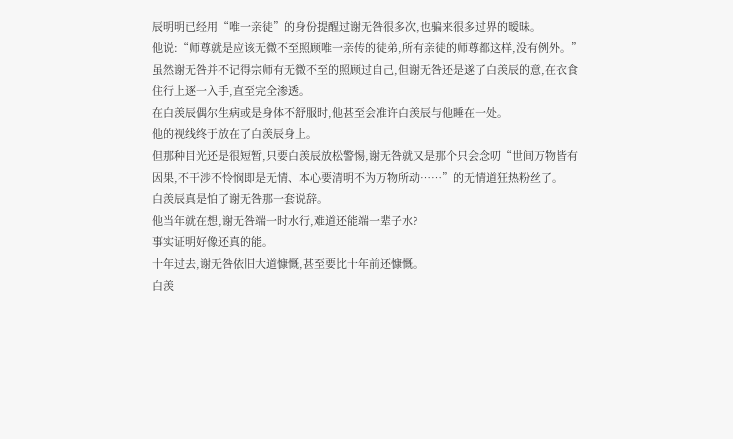辰明明已经用“唯一亲徒”的身份提醒过谢无咎很多次,也骗来很多过界的暧昧。
他说:“师尊就是应该无微不至照顾唯一亲传的徒弟,所有亲徒的师尊都这样,没有例外。”
虽然谢无咎并不记得宗师有无微不至的照顾过自己,但谢无咎还是遂了白羡辰的意,在衣食住行上逐一入手,直至完全渗透。
在白羡辰偶尔生病或是身体不舒服时,他甚至会准许白羡辰与他睡在一处。
他的视线终于放在了白羡辰身上。
但那种目光还是很短暂,只要白羡辰放松警惕,谢无咎就又是那个只会念叨“世间万物皆有因果,不干涉不怜悯即是无情、本心要清明不为万物所动……”的无情道狂热粉丝了。
白羡辰真是怕了谢无咎那一套说辞。
他当年就在想,谢无咎端一时水行,难道还能端一辈子水?
事实证明好像还真的能。
十年过去,谢无咎依旧大道慷慨,甚至要比十年前还慷慨。
白羡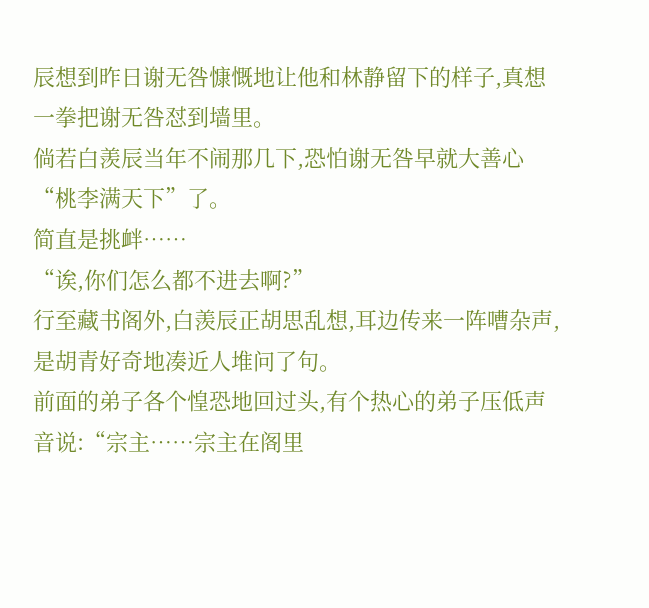辰想到昨日谢无咎慷慨地让他和林静留下的样子,真想一拳把谢无咎怼到墙里。
倘若白羡辰当年不闹那几下,恐怕谢无咎早就大善心“桃李满天下”了。
简直是挑衅……
“诶,你们怎么都不进去啊?”
行至藏书阁外,白羡辰正胡思乱想,耳边传来一阵嘈杂声,是胡青好奇地凑近人堆问了句。
前面的弟子各个惶恐地回过头,有个热心的弟子压低声音说:“宗主……宗主在阁里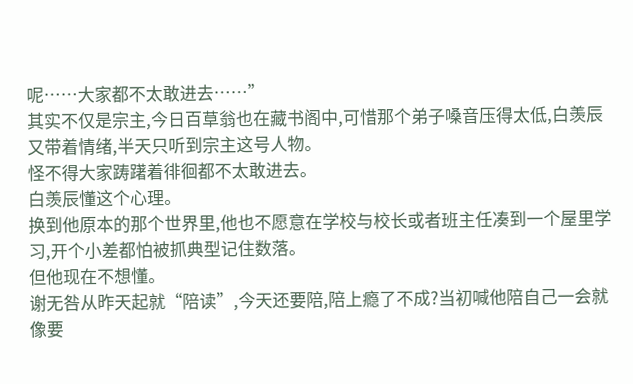呢……大家都不太敢进去……”
其实不仅是宗主,今日百草翁也在藏书阁中,可惜那个弟子嗓音压得太低,白羡辰又带着情绪,半天只听到宗主这号人物。
怪不得大家踌躇着徘徊都不太敢进去。
白羡辰懂这个心理。
换到他原本的那个世界里,他也不愿意在学校与校长或者班主任凑到一个屋里学习,开个小差都怕被抓典型记住数落。
但他现在不想懂。
谢无咎从昨天起就“陪读”,今天还要陪,陪上瘾了不成?当初喊他陪自己一会就像要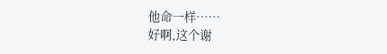他命一样……
好啊,这个谢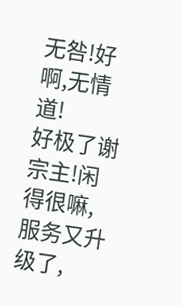无咎!好啊,无情道!
好极了谢宗主!闲得很嘛,服务又升级了,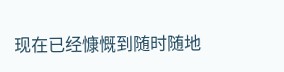现在已经慷慨到随时随地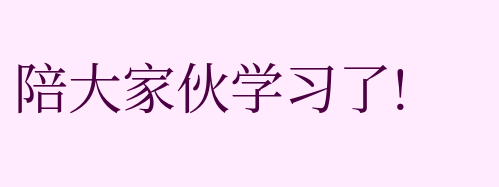陪大家伙学习了!